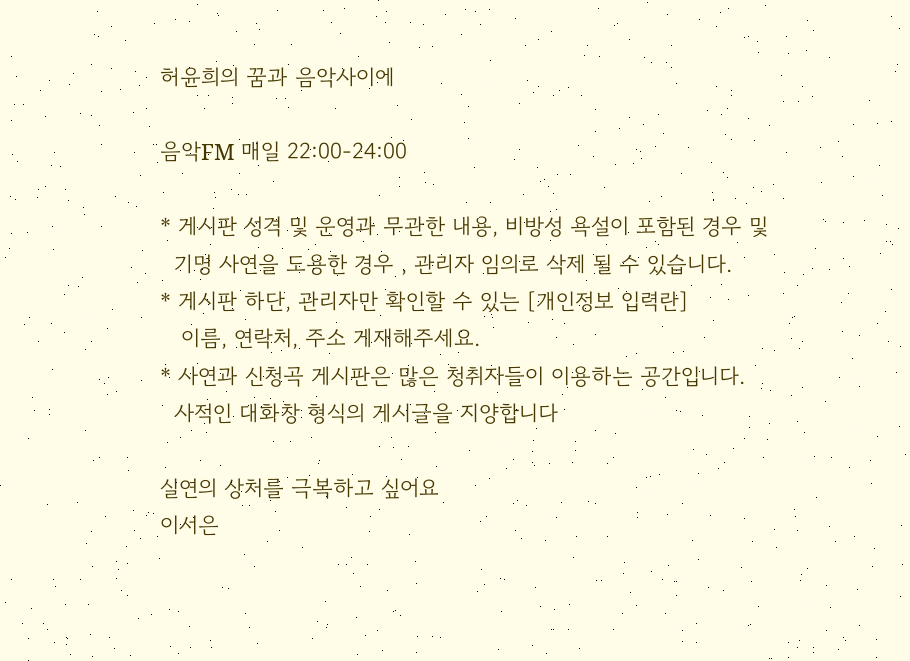허윤희의 꿈과 음악사이에

음악FM 매일 22:00-24:00

* 게시판 성격 및 운영과 무관한 내용, 비방성 욕설이 포함된 경우 및
  기명 사연을 도용한 경우 , 관리자 임의로 삭제 될 수 있습니다.
* 게시판 하단, 관리자만 확인할 수 있는 [개인정보 입력란]
   이름, 연락처, 주소 게재해주세요.
* 사연과 신청곡 게시판은 많은 청취자들이 이용하는 공간입니다.
  사적인 대화창 형식의 게시글을 지양합니다

실연의 상처를 극복하고 싶어요
이서은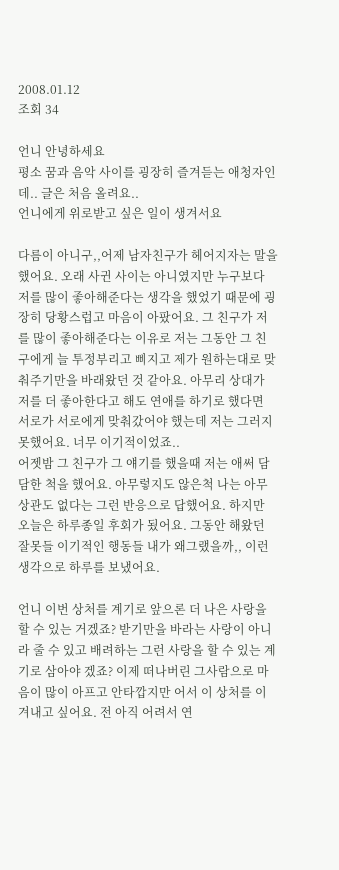2008.01.12
조회 34

언니 안녕하세요
평소 꿈과 음악 사이를 굉장히 즐겨듣는 애청자인데.. 글은 처음 올려요..
언니에게 위로받고 싶은 일이 생겨서요

다름이 아니구,,어제 남자친구가 헤어지자는 말을 했어요. 오래 사귄 사이는 아니였지만 누구보다 저를 많이 좋아해준다는 생각을 했었기 때문에 굉장히 당황스럽고 마음이 아팠어요. 그 친구가 저를 많이 좋아해준다는 이유로 저는 그동안 그 친구에게 늘 투정부리고 삐지고 제가 원하는대로 맞춰주기만을 바래왔던 것 같아요. 아무리 상대가 저를 더 좋아한다고 해도 연애를 하기로 했다면 서로가 서로에게 맞춰갔어야 했는데 저는 그러지 못했어요. 너무 이기적이었죠..
어젯밤 그 친구가 그 얘기를 했을때 저는 애써 담담한 척을 했어요. 아무렇지도 않은척 나는 아무 상관도 없다는 그런 반응으로 답했어요. 하지만 오늘은 하루종일 후회가 됬어요. 그동안 해왔던 잘못들 이기적인 행동들 내가 왜그랬을까,, 이런 생각으로 하루를 보냈어요.

언니 이번 상처를 계기로 앞으론 더 나은 사랑을 할 수 있는 거겠죠? 받기만을 바라는 사랑이 아니라 줄 수 있고 배려하는 그런 사랑을 할 수 있는 계기로 삼아야 겠죠? 이제 떠나버린 그사람으로 마음이 많이 아프고 안타깝지만 어서 이 상처를 이겨내고 싶어요. 전 아직 어려서 연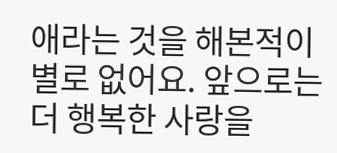애라는 것을 해본적이 별로 없어요. 앞으로는 더 행복한 사랑을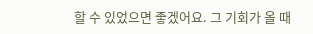할 수 있었으면 좋겠어요. 그 기회가 올 때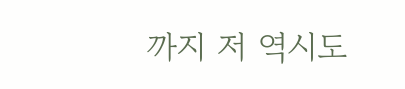까지 저 역시도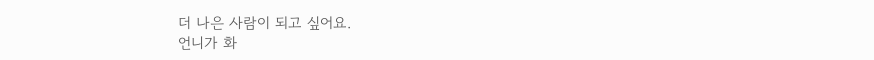더 나은 사람이 되고 싶어요.
언니가 화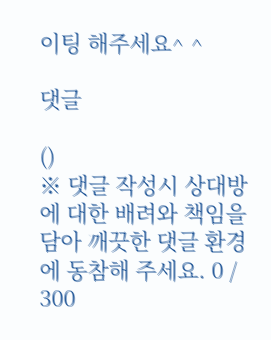이팅 해주세요^ ^

댓글

()
※ 댓글 작성시 상대방에 대한 배려와 책임을 담아 깨끗한 댓글 환경에 동참해 주세요. 0 / 300